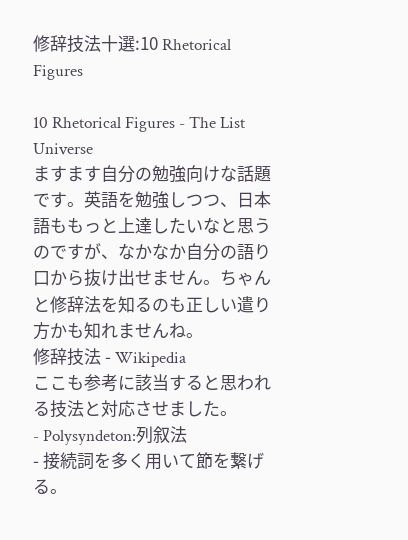修辞技法十選:10 Rhetorical Figures

10 Rhetorical Figures - The List Universe
ますます自分の勉強向けな話題です。英語を勉強しつつ、日本語ももっと上達したいなと思うのですが、なかなか自分の語り口から抜け出せません。ちゃんと修辞法を知るのも正しい遣り方かも知れませんね。
修辞技法 - Wikipedia
ここも参考に該当すると思われる技法と対応させました。
- Polysyndeton:列叙法
- 接続詞を多く用いて節を繋げる。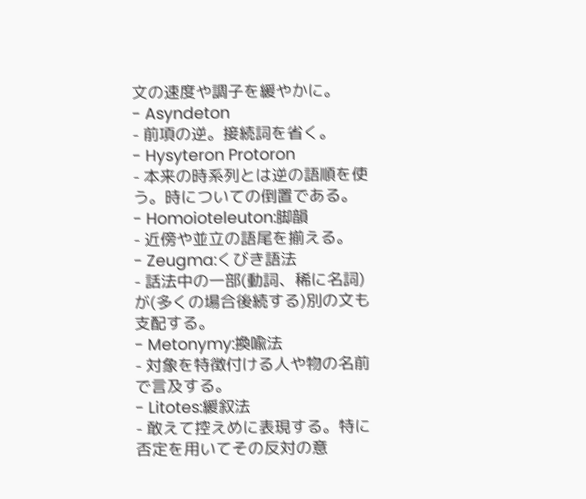文の速度や調子を緩やかに。
- Asyndeton
- 前項の逆。接続詞を省く。
- Hysyteron Protoron
- 本来の時系列とは逆の語順を使う。時についての倒置である。
- Homoioteleuton:脚韻
- 近傍や並立の語尾を揃える。
- Zeugma:くびき語法
- 話法中の一部(動詞、稀に名詞)が(多くの場合後続する)別の文も支配する。
- Metonymy:換喩法
- 対象を特徴付ける人や物の名前で言及する。
- Litotes:緩叙法
- 敢えて控えめに表現する。特に否定を用いてその反対の意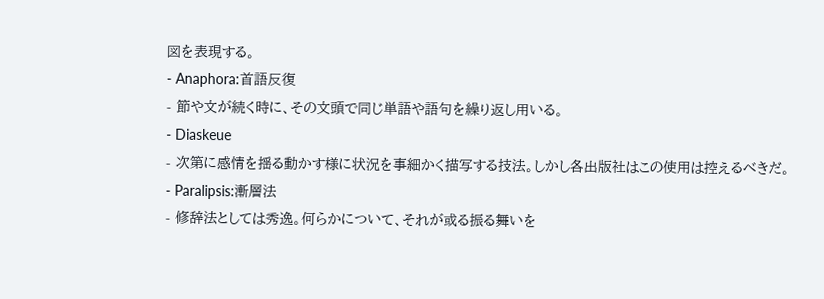図を表現する。
- Anaphora:首語反復
- 節や文が続く時に、その文頭で同じ単語や語句を繰り返し用いる。
- Diaskeue
- 次第に感情を揺る動かす様に状況を事細かく描写する技法。しかし各出版社はこの使用は控えるべきだ。
- Paralipsis:漸層法
- 修辞法としては秀逸。何らかについて、それが或る振る舞いを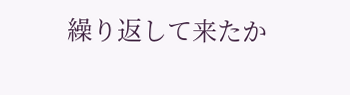繰り返して来たか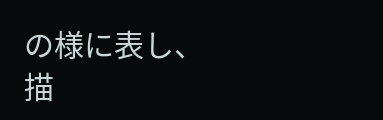の様に表し、描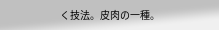く技法。皮肉の一種。